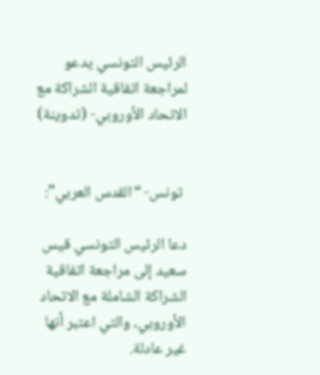الرئيس التونسي يدعو لمراجعة اتفاقية الشراكة مع الاتحاد الأوروبي- (تدوينة)


 تونس- “القدس العربي”:

دعا الرئيس التونسي قيس سعيد إلى مراجعة اتفاقية الشراكة الشاملة مع الاتحاد الأوروبي، والتي اعتبر أنها غير عادلة.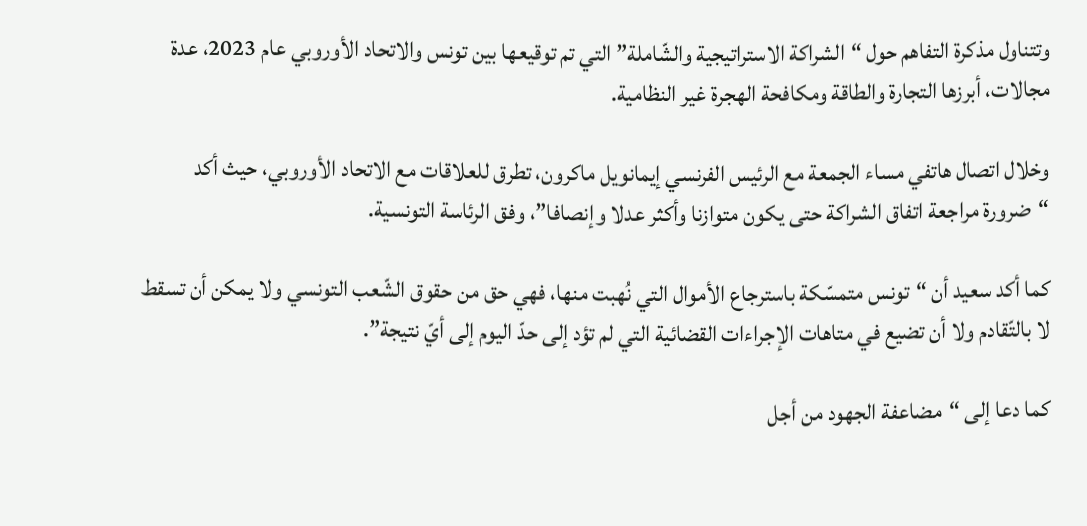وتتناول مذكرة التفاهم حول “الشراكة الاستراتيجية والشّاملة” التي تم توقيعها بين تونس والاتحاد الأوروبي عام 2023، عدة مجالات، أبرزها التجارة والطاقة ومكافحة الهجرة غير النظامية.

وخلال اتصال هاتفي مساء الجمعة مع الرئيس الفرنسي إيمانويل ماكرون، تطرق للعلاقات مع الاتحاد الأوروبي، حيث أكد “ضرورة مراجعة اتفاق الشراكة حتى يكون متوازنا وأكثر عدلا وإنصافا”، وفق الرئاسة التونسية.

كما أكد سعيد أن “تونس متمسّكة باسترجاع الأموال التي نُهبت منها، فهي حق من حقوق الشّعب التونسي ولا يمكن أن تسقط لا بالتّقادم ولا أن تضيع في متاهات الإجراءات القضائية التي لم تؤد إلى حدّ اليوم إلى أيّ نتيجة”.

كما دعا إلى “مضاعفة الجهود من أجل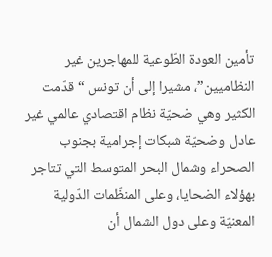تأمين العودة الطّوعية للمهاجرين غير النظاميين”، مشيرا إلى أن تونس “قدّمت الكثير وهي ضحيّة نظام اقتصادي عالمي غير عادل وضحيّة شبكات إجرامية بجنوب الصحراء وشمال البحر المتوسط التي تتاجر بهؤلاء الضحايا، وعلى المنظّمات الدّولية المعنيّة وعلى دول الشمال أن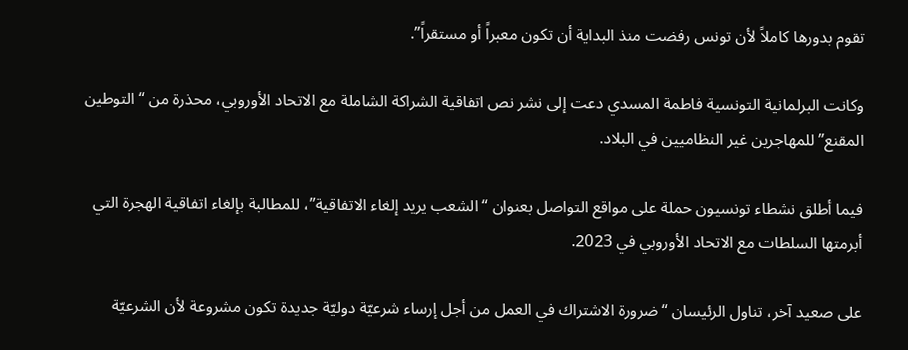تقوم بدورها كاملاً لأن تونس رفضت منذ البداية أن تكون معبراً أو مستقراً”.

وكانت البرلمانية التونسية فاطمة المسدي دعت إلى نشر نص اتفاقية الشراكة الشاملة مع الاتحاد الأوروبي، محذرة من “التوطين المقنع” للمهاجرين غير النظاميين في البلاد.

فيما أطلق نشطاء تونسيون حملة على مواقع التواصل بعنوان “الشعب يريد إلغاء الاتفاقية”، للمطالبة بإلغاء اتفاقية الهجرة التي أبرمتها السلطات مع الاتحاد الأوروبي في 2023.

على صعيد آخر، تناول الرئيسان “ضرورة الاشتراك في العمل من أجل إرساء شرعيّة دوليّة جديدة تكون مشروعة لأن الشرعيّة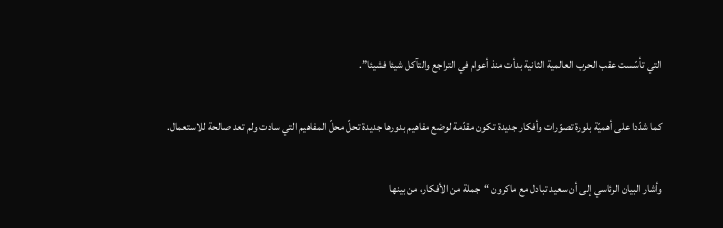التي تأسّست عقب الحرب العالمية الثانية بدأت منذ أعوام في التراجع والتآكل شيئا فشيئا”.

كما شدّدا على أهميّة بلورة تصوّرات وأفكار جديدة تكون مقدّمة لوضع مفاهيم بدورها جديدة تحلّ محلّ المفاهيم التي سادت ولم تعد صالحة للاستعمال.

وأشار البيان الرئاسي إلى أن سعيد تبادل مع ماكرون “جملة من الأفكار، من بينها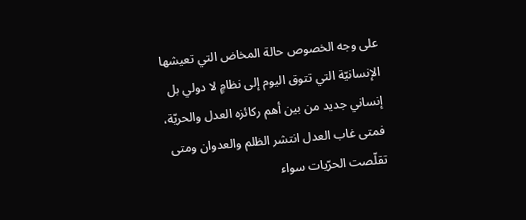على وجه الخصوص حالة المخاض التي تعيشها الإنسانيّة التي تتوق اليوم إلى نظامٍ لا دولي بل إنساني جديد من بين أهم ركائزه العدل والحريّة، فمتى غاب العدل انتشر الظلم والعدوان ومتى تقلّصت الحرّيات سواء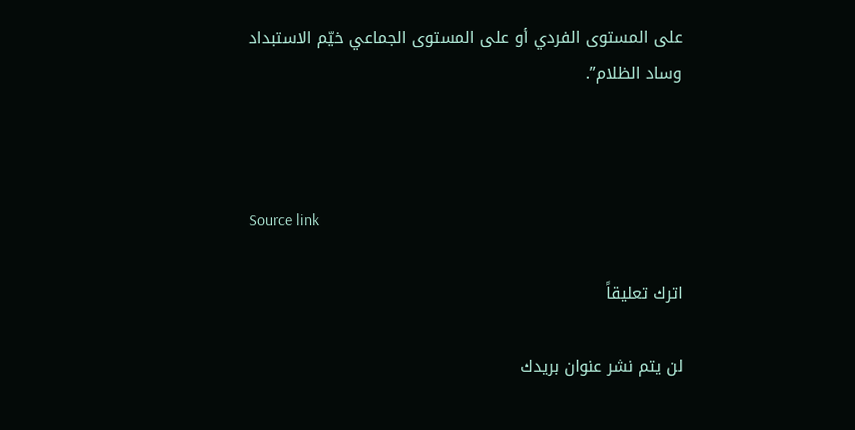على المستوى الفردي أو على المستوى الجماعي خيّم الاستبداد وساد الظلام”.



Source link

اترك تعليقاً

لن يتم نشر عنوان بريدك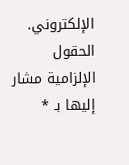الإلكتروني. الحقول الإلزامية مشار إليها بـ *